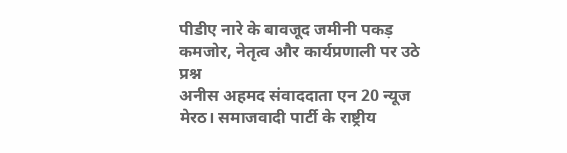पीडीए नारे के बावजूद जमीनी पकड़ कमजोर, नेतृत्व और कार्यप्रणाली पर उठे प्रश्न
अनीस अहमद संवाददाता एन 20 न्यूज
मेरठ। समाजवादी पार्टी के राष्ट्रीय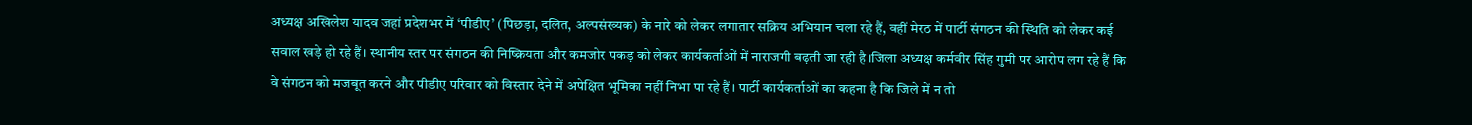अध्यक्ष अखिलेश यादव जहां प्रदेशभर में ‘पीडीए’ (पिछड़ा, दलित, अल्पसंख्यक) के नारे को लेकर लगातार सक्रिय अभियान चला रहे हैं, वहीं मेरठ में पार्टी संगठन की स्थिति को लेकर कई सवाल खड़े हो रहे हैं। स्थानीय स्तर पर संगठन की निष्क्रियता और कमजोर पकड़ को लेकर कार्यकर्ताओं में नाराजगी बढ़ती जा रही है।जिला अध्यक्ष कर्मवीर सिंह गुमी पर आरोप लग रहे हैं कि वे संगठन को मजबूत करने और पीडीए परिवार को विस्तार देने में अपेक्षित भूमिका नहीं निभा पा रहे हैं। पार्टी कार्यकर्ताओं का कहना है कि जिले में न तो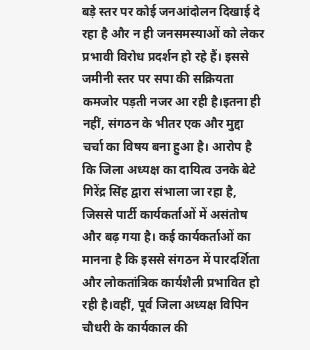बड़े स्तर पर कोई जनआंदोलन दिखाई दे रहा है और न ही जनसमस्याओं को लेकर प्रभावी विरोध प्रदर्शन हो रहे हैं। इससे जमीनी स्तर पर सपा की सक्रियता कमजोर पड़ती नजर आ रही है।इतना ही नहीं, संगठन के भीतर एक और मुद्दा चर्चा का विषय बना हुआ है। आरोप है कि जिला अध्यक्ष का दायित्व उनके बेटे गिरेंद्र सिंह द्वारा संभाला जा रहा है, जिससे पार्टी कार्यकर्ताओं में असंतोष और बढ़ गया है। कई कार्यकर्ताओं का मानना है कि इससे संगठन में पारदर्शिता और लोकतांत्रिक कार्यशैली प्रभावित हो रही है।वहीं, पूर्व जिला अध्यक्ष विपिन चौधरी के कार्यकाल की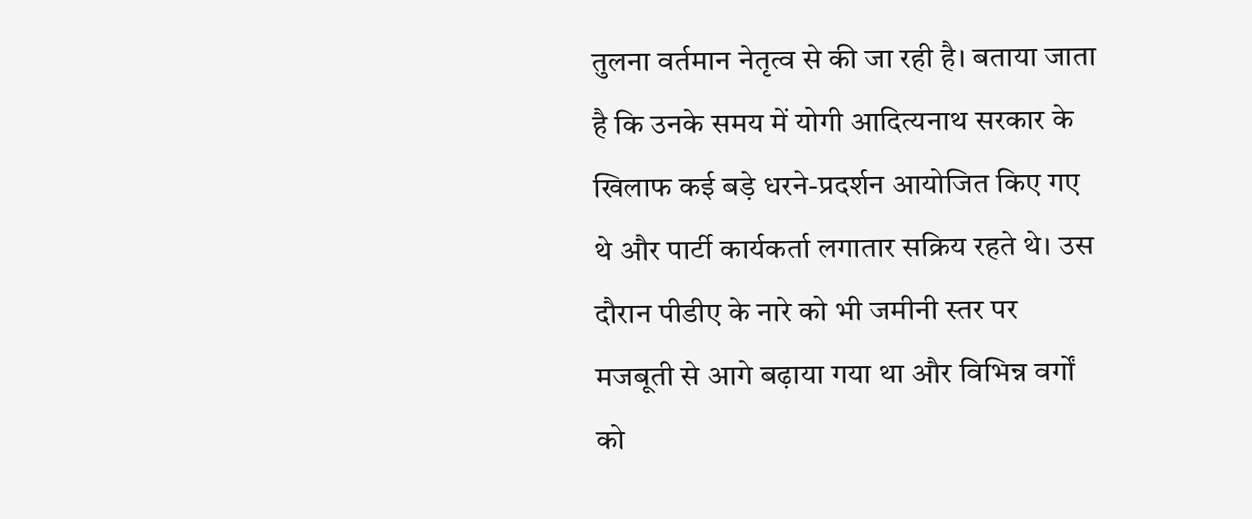तुलना वर्तमान नेतृत्व से की जा रही है। बताया जाता है कि उनके समय में योगी आदित्यनाथ सरकार के खिलाफ कई बड़े धरने-प्रदर्शन आयोजित किए गए थे और पार्टी कार्यकर्ता लगातार सक्रिय रहते थे। उस दौरान पीडीए के नारे को भी जमीनी स्तर पर मजबूती से आगे बढ़ाया गया था और विभिन्न वर्गों को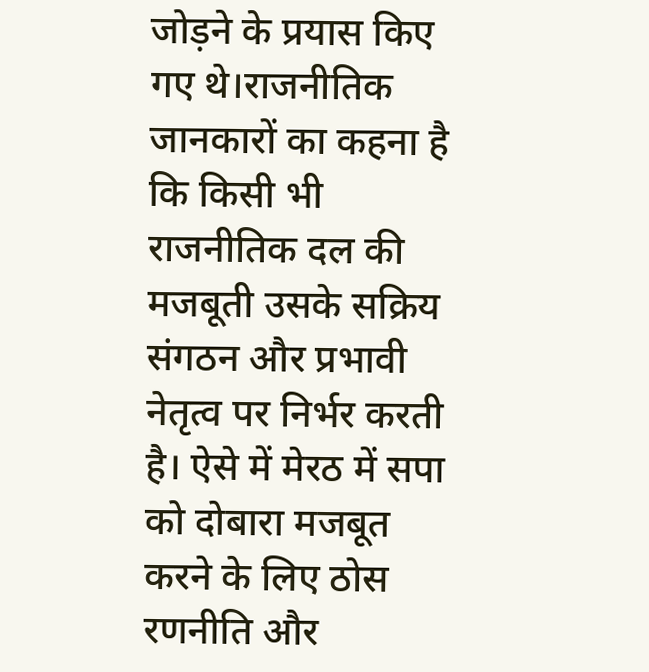जोड़ने के प्रयास किए गए थे।राजनीतिक जानकारों का कहना है कि किसी भी राजनीतिक दल की मजबूती उसके सक्रिय संगठन और प्रभावी नेतृत्व पर निर्भर करती है। ऐसे में मेरठ में सपा को दोबारा मजबूत करने के लिए ठोस रणनीति और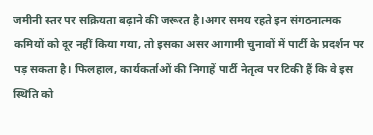जमीनी स्तर पर सक्रियता बढ़ाने की जरूरत है।अगर समय रहते इन संगठनात्मक कमियों को दूर नहीं किया गया, तो इसका असर आगामी चुनावों में पार्टी के प्रदर्शन पर पड़ सकता है। फिलहाल, कार्यकर्ताओं की निगाहें पार्टी नेतृत्व पर टिकी हैं कि वे इस स्थिति को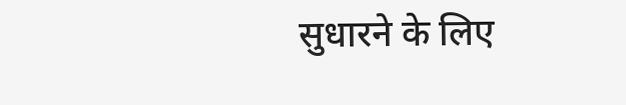सुधारने के लिए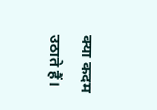क्या कदम उठाते हैं।